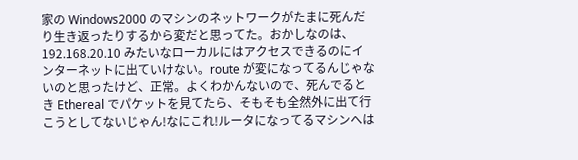家の Windows2000 のマシンのネットワークがたまに死んだり生き返ったりするから変だと思ってた。おかしなのは、192.168.20.10 みたいなローカルにはアクセスできるのにインターネットに出ていけない。route が変になってるんじゃないのと思ったけど、正常。よくわかんないので、死んでるとき Ethereal でパケットを見てたら、そもそも全然外に出て行こうとしてないじゃん!なにこれ!ルータになってるマシンへは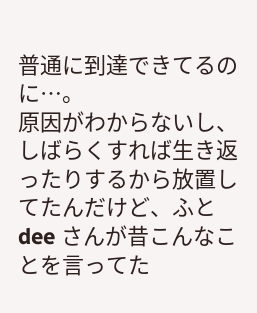普通に到達できてるのに…。
原因がわからないし、しばらくすれば生き返ったりするから放置してたんだけど、ふと dee さんが昔こんなことを言ってた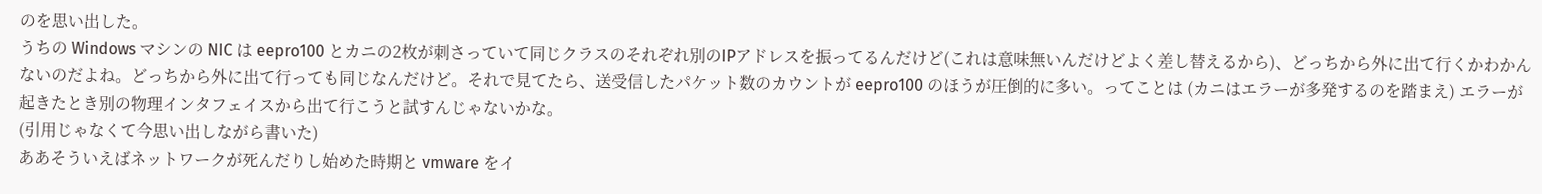のを思い出した。
うちの Windows マシンの NIC は eepro100 とカニの2枚が刺さっていて同じクラスのそれぞれ別のIPアドレスを振ってるんだけど(これは意味無いんだけどよく差し替えるから)、どっちから外に出て行くかわかんないのだよね。どっちから外に出て行っても同じなんだけど。それで見てたら、送受信したパケット数のカウントが eepro100 のほうが圧倒的に多い。ってことは (カニはエラーが多発するのを踏まえ) エラーが起きたとき別の物理インタフェイスから出て行こうと試すんじゃないかな。
(引用じゃなくて今思い出しながら書いた)
ああそういえばネットワークが死んだりし始めた時期と vmware をイ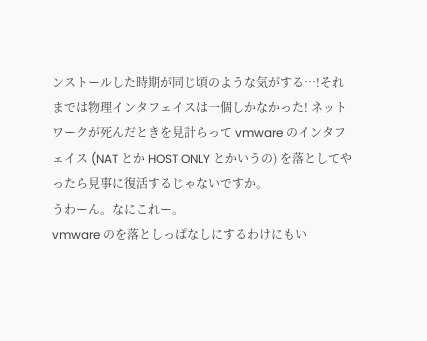ンストールした時期が同じ頃のような気がする…!それまでは物理インタフェイスは一個しかなかった! ネットワークが死んだときを見計らって vmware のインタフェイス (NAT とか HOST ONLY とかいうの) を落としてやったら見事に復活するじゃないですか。
うわーん。なにこれー。
vmware のを落としっぱなしにするわけにもい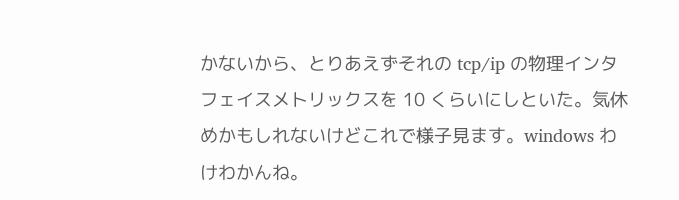かないから、とりあえずそれの tcp/ip の物理インタフェイスメトリックスを 10 くらいにしといた。気休めかもしれないけどこれで様子見ます。windows わけわかんね。